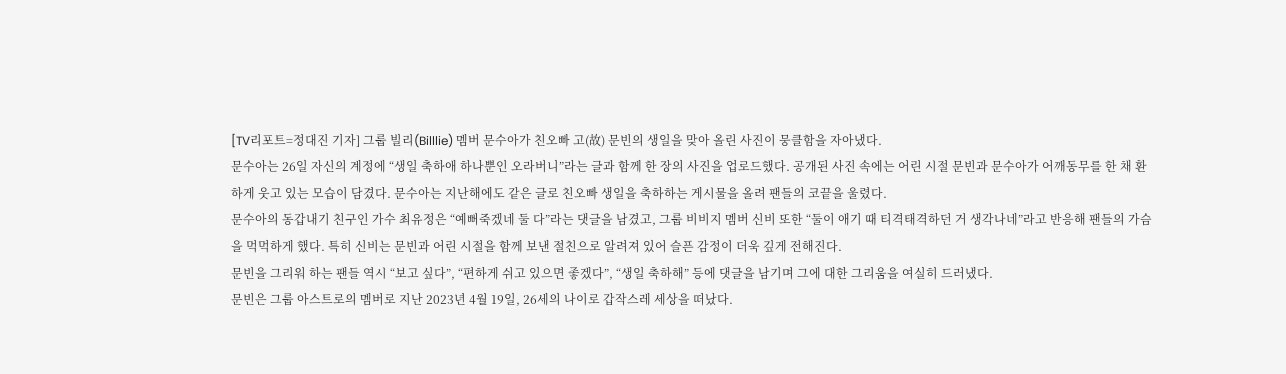[TV리포트=정대진 기자] 그룹 빌리(Billlie) 멤버 문수아가 친오빠 고(故) 문빈의 생일을 맞아 올린 사진이 뭉클함을 자아냈다.
문수아는 26일 자신의 계정에 “생일 축하애 하나뿐인 오라버니”라는 글과 함께 한 장의 사진을 업로드했다. 공개된 사진 속에는 어린 시절 문빈과 문수아가 어깨동무를 한 채 환하게 웃고 있는 모습이 담겼다. 문수아는 지난해에도 같은 글로 친오빠 생일을 축하하는 게시물을 올려 팬들의 코끝을 울렸다.
문수아의 동갑내기 친구인 가수 최유정은 “예뻐죽겠네 둘 다”라는 댓글을 남겼고, 그룹 비비지 멤버 신비 또한 “둘이 애기 때 티격태격하던 거 생각나네”라고 반응해 팬들의 가슴을 먹먹하게 했다. 특히 신비는 문빈과 어린 시절을 함께 보낸 절친으로 알려져 있어 슬픈 감정이 더욱 깊게 전해진다.
문빈을 그리워 하는 팬들 역시 “보고 싶다”, “편하게 쉬고 있으면 좋겠다”, “생일 축하해” 등에 댓글을 남기며 그에 대한 그리움을 여실히 드러냈다.
문빈은 그룹 아스트로의 멤버로 지난 2023년 4월 19일, 26세의 나이로 갑작스레 세상을 떠났다.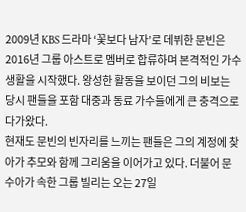2009년 KBS 드라마 ‘꽃보다 남자’로 데뷔한 문빈은 2016년 그룹 아스트로 멤버로 합류하며 본격적인 가수 생활을 시작했다. 왕성한 활동을 보이던 그의 비보는 당시 팬들을 포함 대중과 동료 가수들에게 큰 충격으로 다가왔다.
현재도 문빈의 빈자리를 느끼는 팬들은 그의 계정에 찾아가 추모와 함께 그리움을 이어가고 있다. 더불어 문수아가 속한 그룹 빌리는 오는 27일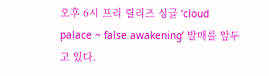오후 6시 프리 릴리즈 싱글 ‘cloud palace ~ false awakening’ 발매를 앞두고 있다.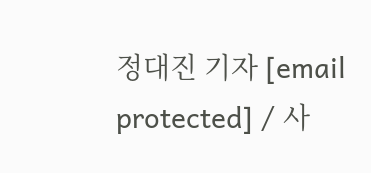정대진 기자 [email protected] / 사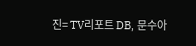진= TV리포트 DB, 문수아